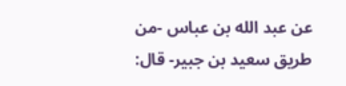عن عبد الله بن عباس -من طريق سعيد بن جبير- قال: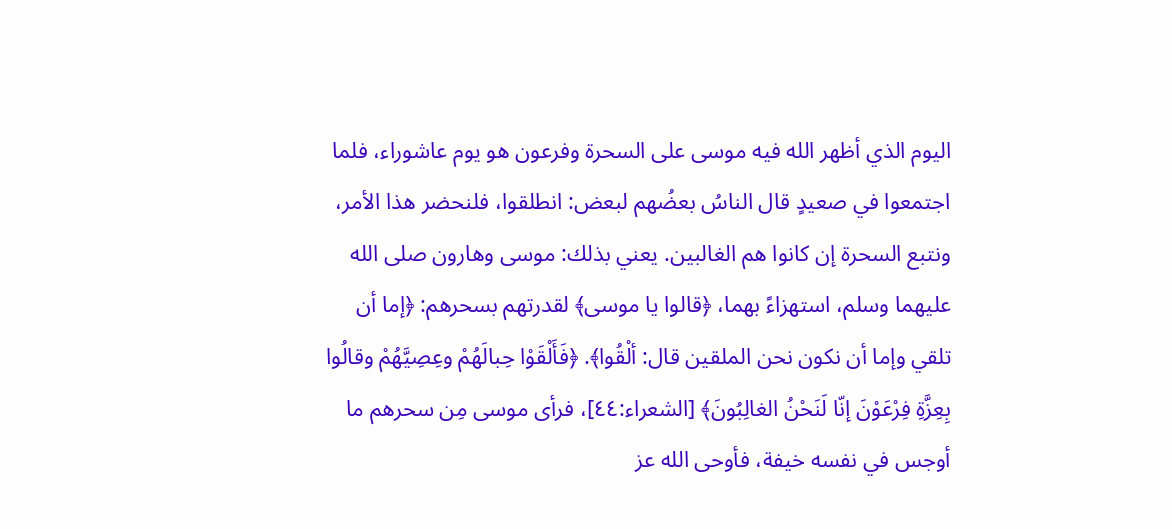اليوم الذي أظهر الله فيه موسى على السحرة وفرعون هو يوم عاشوراء، فلما اجتمعوا في صعيدٍ قال الناسُ بعضُهم لبعض: انطلقوا، فلنحضر هذا الأمر، ونتبع السحرة إن كانوا هم الغالبين. يعني بذلك: موسى وهارون صلى الله عليهما وسلم، استهزاءً بهما، ﴿قالوا يا موسى﴾ لقدرتهم بسحرهم: ﴿إما أن تلقي وإما أن نكون نحن الملقين قال: ألْقُوا﴾. ﴿فَأَلْقَوْا حِبالَهُمْ وعِصِيَّهُمْ وقالُوا بِعِزَّةِ فِرْعَوْنَ إنّا لَنَحْنُ الغالِبُونَ﴾ [الشعراء:٤٤]، فرأى موسى مِن سحرهم ما أوجس في نفسه خيفة، فأوحى الله عز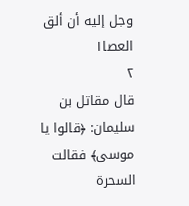وجل إليه أن ألق العصا١
٢
قال مقاتل بن سليمان: ﴿قالوا يا موسى﴾ فقالت السحرة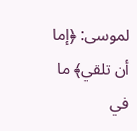لموسى: ﴿إما أن تلقي﴾ ما في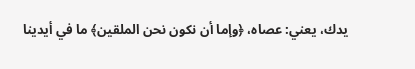يدك، يعني: عصاه، ﴿وإما أن نكون نحن الملقين﴾ ما في أيدينا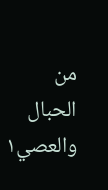من الحبال والعصي١